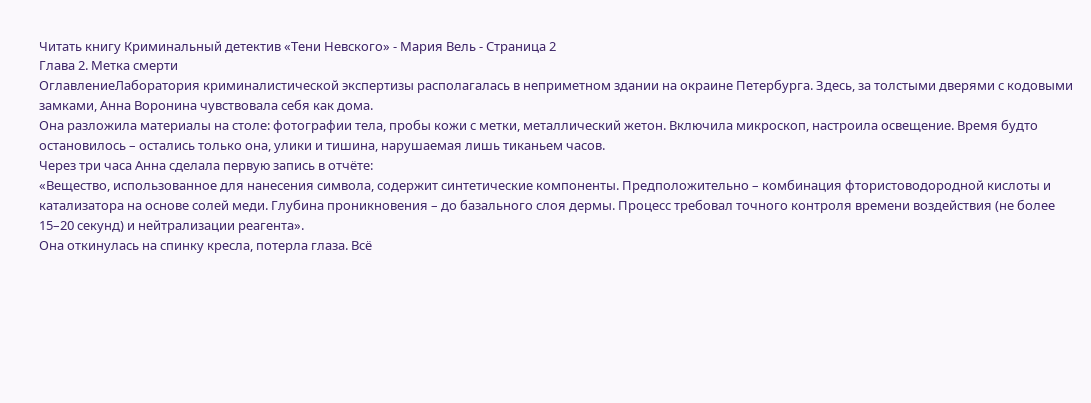Читать книгу Криминальный детектив «Тени Невского» - Мария Вель - Страница 2
Глава 2. Метка смерти
ОглавлениеЛаборатория криминалистической экспертизы располагалась в неприметном здании на окраине Петербурга. Здесь, за толстыми дверями с кодовыми замками, Анна Воронина чувствовала себя как дома.
Она разложила материалы на столе: фотографии тела, пробы кожи с метки, металлический жетон. Включила микроскоп, настроила освещение. Время будто остановилось – остались только она, улики и тишина, нарушаемая лишь тиканьем часов.
Через три часа Анна сделала первую запись в отчёте:
«Вещество, использованное для нанесения символа, содержит синтетические компоненты. Предположительно – комбинация фтористоводородной кислоты и катализатора на основе солей меди. Глубина проникновения – до базального слоя дермы. Процесс требовал точного контроля времени воздействия (не более 15–20 секунд) и нейтрализации реагента».
Она откинулась на спинку кресла, потерла глаза. Всё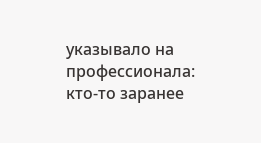указывало на профессионала: кто‑то заранее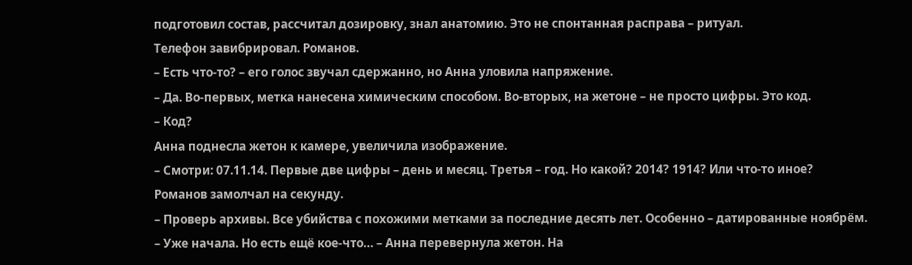подготовил состав, рассчитал дозировку, знал анатомию. Это не спонтанная расправа – ритуал.
Телефон завибрировал. Романов.
– Есть что‑то? – его голос звучал сдержанно, но Анна уловила напряжение.
– Да. Во‑первых, метка нанесена химическим способом. Во‑вторых, на жетоне – не просто цифры. Это код.
– Код?
Анна поднесла жетон к камере, увеличила изображение.
– Смотри: 07.11.14. Первые две цифры – день и месяц. Третья – год. Но какой? 2014? 1914? Или что‑то иное?
Романов замолчал на секунду.
– Проверь архивы. Все убийства с похожими метками за последние десять лет. Особенно – датированные ноябрём.
– Уже начала. Но есть ещё кое‑что… – Анна перевернула жетон. На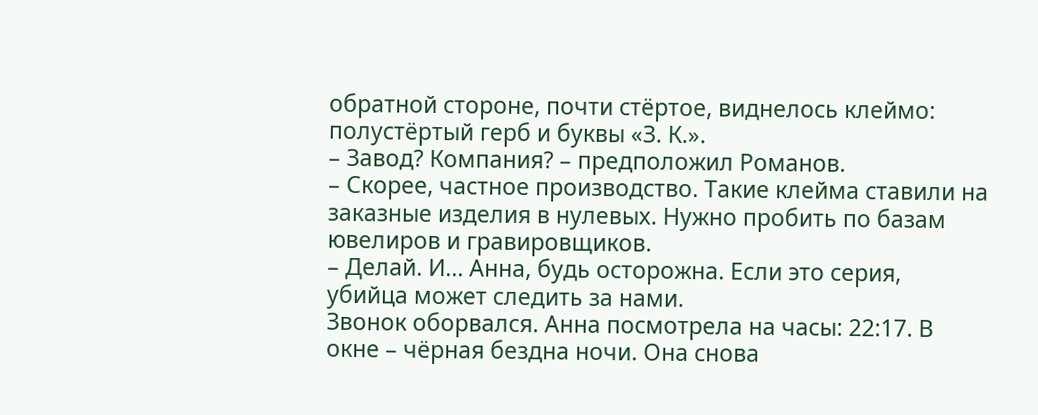обратной стороне, почти стёртое, виднелось клеймо: полустёртый герб и буквы «З. К.».
– Завод? Компания? – предположил Романов.
– Скорее, частное производство. Такие клейма ставили на заказные изделия в нулевых. Нужно пробить по базам ювелиров и гравировщиков.
– Делай. И… Анна, будь осторожна. Если это серия, убийца может следить за нами.
Звонок оборвался. Анна посмотрела на часы: 22:17. В окне – чёрная бездна ночи. Она снова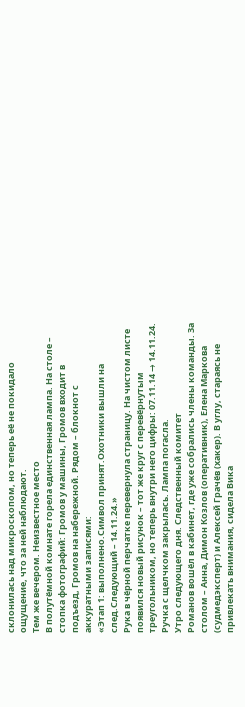склонилась над микроскопом, но теперь её не покидало ощущение, что за ней наблюдают.
Тем же вечером. Неизвестное место
В полутёмной комнате горела единственная лампа. На столе – стопка фотографий: Громов у машины, Громов входит в подъезд, Громов на набережной. Рядом – блокнот с аккуратными записями:
«Этап 1: выполнено.Символ принят.Охотники вышли на след.Следующий – 14.11.24.»
Рука в чёрной перчатке перевернула страницу. На чистом листе появился новый рисунок – тот же круг с перевёрнутым треугольником, но теперь внутри него цифры: 07.11.14 → 14.11.24.
Ручка с щелчком закрылась. Лампа погасла.
Утро следующего дня. Следственный комитет
Романов вошёл в кабинет, где уже собрались члены команды. За столом – Анна, Димон Козлов (оперативник), Елена Маркова (судмедэксперт) и Алексей Грачёв (хакер). В углу, стараясь не привлекать внимания, сидела Вика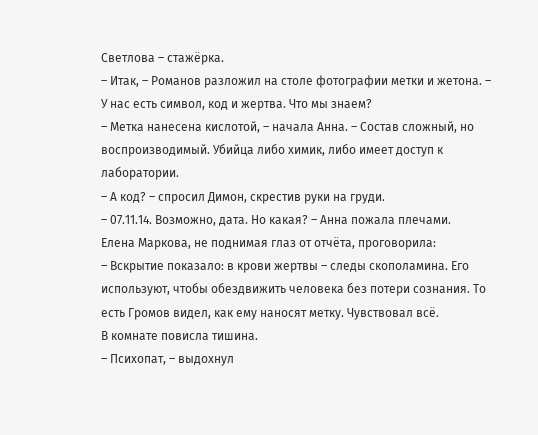Светлова – стажёрка.
– Итак, – Романов разложил на столе фотографии метки и жетона. – У нас есть символ, код и жертва. Что мы знаем?
– Метка нанесена кислотой, – начала Анна. – Состав сложный, но воспроизводимый. Убийца либо химик, либо имеет доступ к лаборатории.
– А код? – спросил Димон, скрестив руки на груди.
– 07.11.14. Возможно, дата. Но какая? – Анна пожала плечами.
Елена Маркова, не поднимая глаз от отчёта, проговорила:
– Вскрытие показало: в крови жертвы – следы скополамина. Его используют, чтобы обездвижить человека без потери сознания. То есть Громов видел, как ему наносят метку. Чувствовал всё.
В комнате повисла тишина.
– Психопат, – выдохнул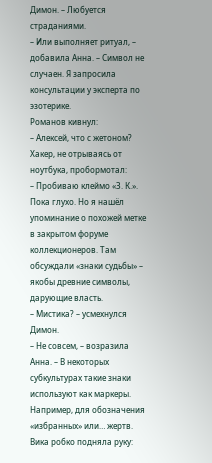Димон. – Любуется страданиями.
– Или выполняет ритуал, – добавила Анна. – Символ не случаен. Я запросила консультации у эксперта по эзотерике.
Романов кивнул:
– Алексей, что с жетоном?
Хакер, не отрываясь от ноутбука, пробормотал:
– Пробиваю клеймо «З. К.». Пока глухо. Но я нашёл упоминание о похожей метке в закрытом форуме коллекционеров. Там обсуждали «знаки судьбы» – якобы древние символы, дарующие власть.
– Мистика? – усмехнулся Димон.
– Не совсем, – возразила Анна. – В некоторых субкультурах такие знаки используют как маркеры. Например, для обозначения «избранных» или… жертв.
Вика робко подняла руку: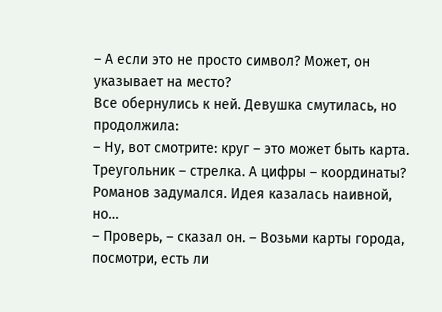– А если это не просто символ? Может, он указывает на место?
Все обернулись к ней. Девушка смутилась, но продолжила:
– Ну, вот смотрите: круг – это может быть карта. Треугольник – стрелка. А цифры – координаты?
Романов задумался. Идея казалась наивной, но…
– Проверь, – сказал он. – Возьми карты города, посмотри, есть ли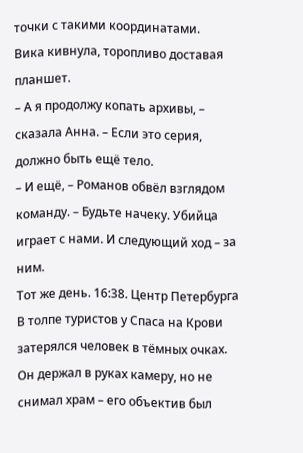точки с такими координатами.
Вика кивнула, торопливо доставая планшет.
– А я продолжу копать архивы, – сказала Анна. – Если это серия, должно быть ещё тело.
– И ещё, – Романов обвёл взглядом команду. – Будьте начеку. Убийца играет с нами. И следующий ход – за ним.
Тот же день. 16:38. Центр Петербурга
В толпе туристов у Спаса на Крови затерялся человек в тёмных очках. Он держал в руках камеру, но не снимал храм – его объектив был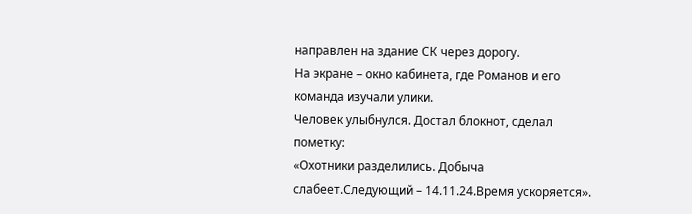направлен на здание СК через дорогу.
На экране – окно кабинета, где Романов и его команда изучали улики.
Человек улыбнулся. Достал блокнот, сделал пометку:
«Охотники разделились. Добыча слабеет.Следующий – 14.11.24.Время ускоряется».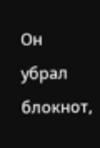Он убрал блокнот,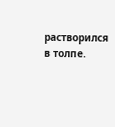растворился в толпе.